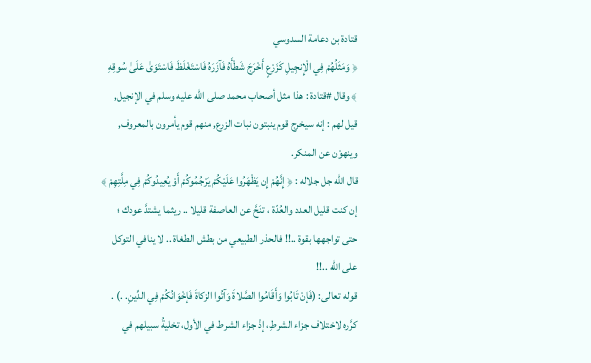قتادة بن دعامة السدوسي
﴿ وَمَثَلُهُمْ فِي الْإِنجِيلِ كَزَرْعٍ أَخْرَجَ شَطْأَهُ فَآزَرَهُ فَاسْتَغْلَظَ فَاسْتَوَىٰ عَلَىٰ سُوقِهِ ﴾ وقال #قتادة : هذا مثل أصحاب محمد صلى الله عليه وسلم في الإنجيل, قيل لهم : إنه سيخرج قوم ينبتون نبات الزرع, منهم قوم يأمرون بالمعروف, وينهوْن عن المنكر.
قال الله جل جلاله : ﴿ إِنَّهُمْ إِن يَظْهَرُوا عَلَيْكُمْ يَرْجُمُوكُمْ أَوْ يُعِيدُوكُمْ فِي مِلَّتِهِمْ ﴾ إن كنت قليل العدد والعُدّة ، تنَحَّ عن العاصفة قليلا .. ريثما يشتدَّ عودك ؛ حتى تواجهها بقوة ..!! فالحذر الطبيعي من بطش الطغاة .. لا ينافي التوكل على الله ..!!
قوله تعالى: (فَإنْ تَابُوا وَأَقَامُوا الصَّلاةَ وَآتُوا الزكاةَ فَإخْوَانُكُمْ فِي الدِّينِ. .) . كرَّره لاختلاف جزاء الشرطِ، إذْ جزاء الشرط في الأول، تخليةُ سبيلهم في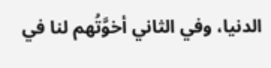الدنيا، وفي الثاني أخوَّتُهم لنا في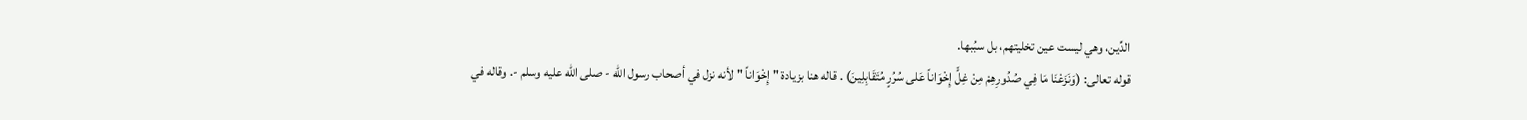الدِّين، وهي ليست عين تخليتهم، بل سبُبها.
قوله تعالى: (وَنَزَعْنَا مَا فِي صُدُورِهِمْ مِنْ غِلٍّ إِخْوَاناً عَلى سُرُرٍ مُتَقَابِلِينَ) . قاله هنا بزيادة " إِخْوَاناً " لأنه نزل في أصحاب رسول الله - صلى الله عليه وسلم -. وقاله في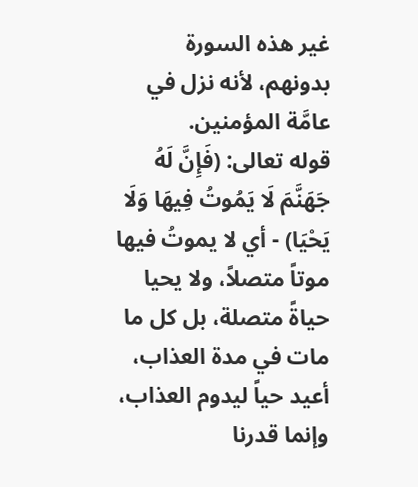غير هذه السورة بدونهم، لأنه نزل في عامَّة المؤمنين.
قوله تعالى: (فَإِنَّ لَهُ جَهَنَّمَ لَا يَمُوتُ فِيهَا وَلَا يَحْيَا) - أي لا يموتُ فيها موتاً متصلاً، ولا يحيا حياةً متصلة، بل كل ما مات في مدة العذاب، أعيد حياً ليدوم العذاب، وإنما قدرنا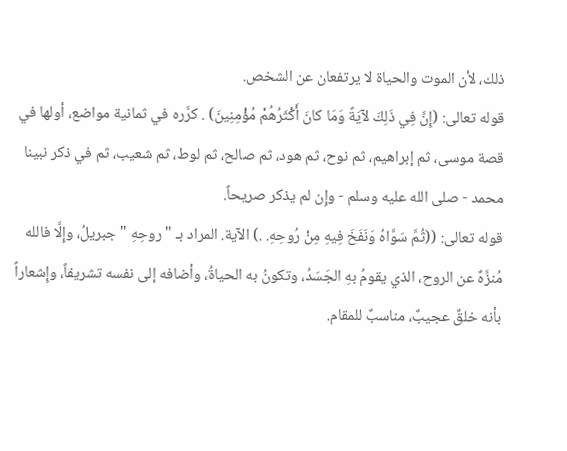ذلك، لأن الموت والحياة لا يرتفعان عن الشخص.
قوله تعالى: (إِنَّ فِي ذَلِكَ لآيَةً وَمَا كانَ أَكْثَرُهُمْ مُؤْمِنِينَ) . كرَّره في ثمانية مواضع، أولها في قصة موسى، ثم إبراهيم، ثم نوح، ثم هود، ثم صالح، ثم لوط، ثم شعيب، ثم في ذكر نبينا محمد - صلى الله عليه وسلم - وإِن لم يذكر صريحاً.
قوله تعالى: ((ثُمَّ سَوَّاهُ وَنَفَخَ فِيهِ مِنْ رُوحِهِ. .) الآية. المراد بـ " روحِهِ " جبريلُ، وإِلَّا فالله مُنزَّهٌ عن الروح، الذي يقومُ بهِ الجَسَدُ، وتكونُ به الحياةُ، وأضافه إلى نفسه تشريفاً، وإِشعاراً بأنه خلقٌ عجيبٌ، مناسبٌ للمقام.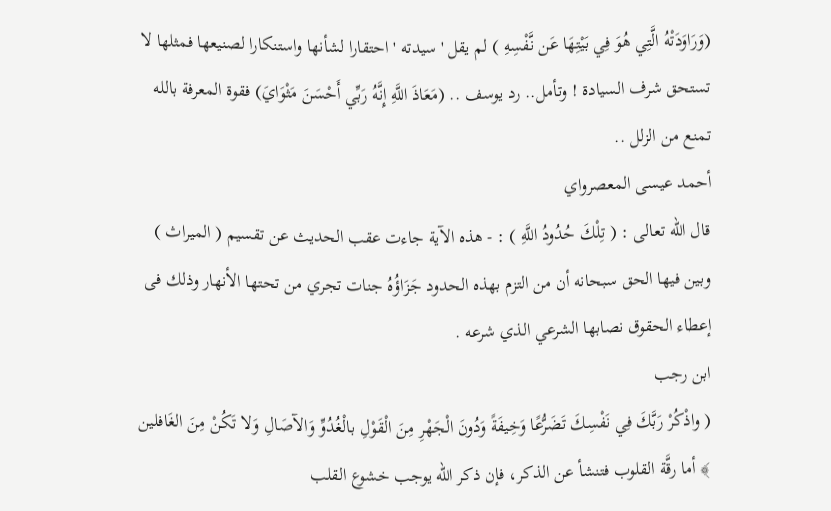(وَرَاوَدَتْهُ الَّتِي هُوَ فِي بَيْتِهَا عَن نَّفْسِهِ ) لم يقل ' سيدته ' احتقارا لشأنها واستنكارا لصنيعها فمثلها لا تستحق شرف السيادة ! وتأمل.. رد يوسف .. (مَعَاذَ اللَّهِ إِنَّهُ رَبِّي أَحْسَنَ مَثْوَايَ) فقوة المعرفة بالله تمنع من الزلل ..
أحمد عيسى المعصرواي
قال الله تعالى : ( تِلْكَ حُدُودُ اللَّهِ ) : - هذه الآية جاءت عقب الحديث عن تقسيم ( الميراث ) وبين فيها الحق سبحانه أن من التزم بهذه الحدود جَزَاؤُهُ جنات تجري من تحتها الأنهار وذلك فى إعطاء الحقوق نصابها الشرعي الذي شرعه .
ابن رجب
( واذْكُرْ رَبَّكَ فِي نَفْسِكَ تَضَرُّعًا وَخِيفَةً وَدُونَ الْجَهْرِ مِنَ الْقَوْلِ بالْغُدُوِّ وَالآصَالِ وَلا تَكُنْ مِنَ الغَافلين ﴾ أما رقَّة القلوب فتنشأ عن الذكر، فإن ذكر الله يوجب خشوع القلب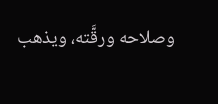وصلاحه ورقَّته، ويذهب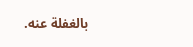بالغفلة عنه.